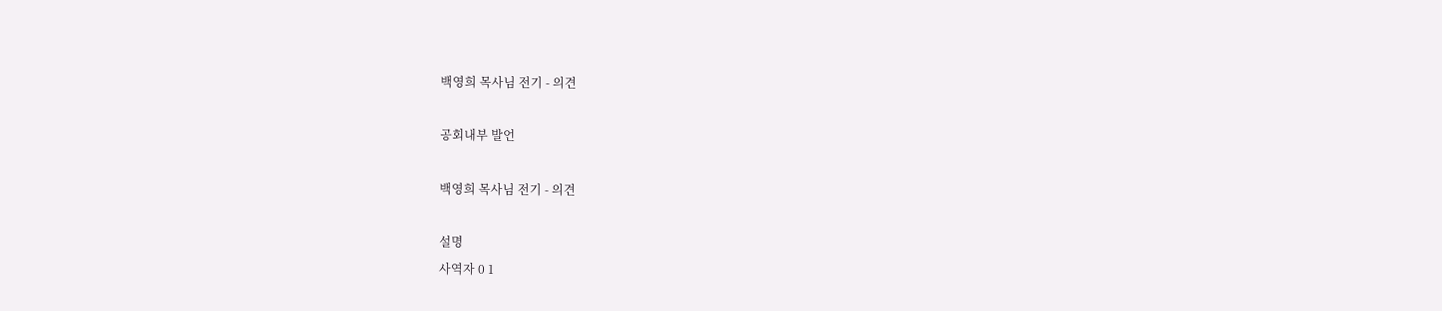백영희 목사님 전기 - 의견

공회내부 발언

백영희 목사님 전기 - 의견

설명
사역자 0 1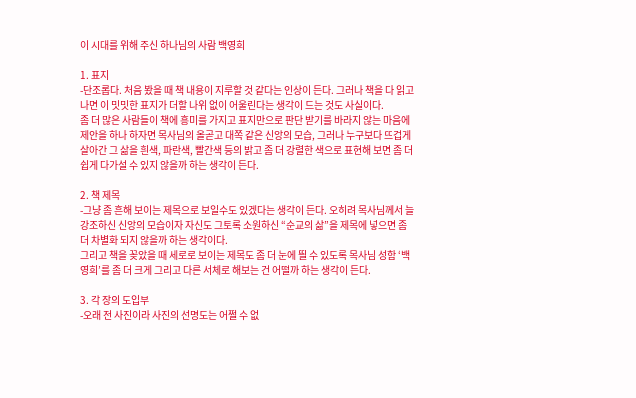이 시대를 위해 주신 하나님의 사람 백영희

1. 표지
-단조롭다. 처음 봤을 때 책 내용이 지루할 것 같다는 인상이 든다. 그러나 책을 다 읽고 나면 이 밋밋한 표지가 더할 나위 없이 어울린다는 생각이 드는 것도 사실이다.
좀 더 많은 사람들이 책에 흥미를 가지고 표지만으로 판단 받기를 바라지 않는 마음에 제안을 하나 하자면 목사님의 올곧고 대쪽 같은 신앙의 모습, 그러나 누구보다 뜨겁게 살아간 그 삶을 흰색, 파란색, 빨간색 등의 밝고 좀 더 강렬한 색으로 표현해 보면 좀 더 쉽게 다가설 수 있지 않을까 하는 생각이 든다.

2. 책 제목
-그냥 좀 흔해 보이는 제목으로 보일수도 있겠다는 생각이 든다. 오히려 목사님께서 늘 강조하신 신앙의 모습이자 자신도 그토록 소원하신 “순교의 삶”을 제목에 넣으면 좀 더 차별화 되지 않을까 하는 생각이다.
그리고 책을 꽂았을 때 세로로 보이는 제목도 좀 더 눈에 띌 수 있도록 목사님 성함 ‘백영희’를 좀 더 크게 그리고 다른 서체로 해보는 건 어떨까 하는 생각이 든다.

3. 각 장의 도입부
-오래 전 사진이라 사진의 선명도는 어쩔 수 없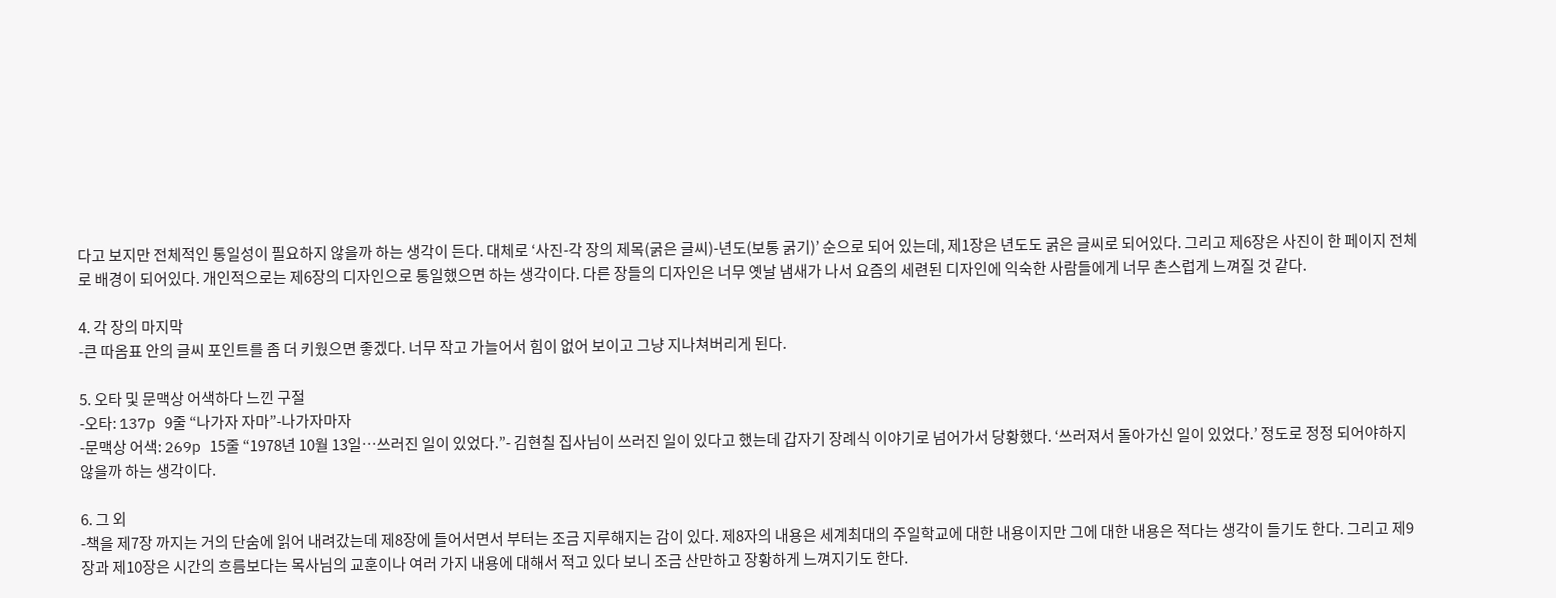다고 보지만 전체적인 통일성이 필요하지 않을까 하는 생각이 든다. 대체로 ‘사진-각 장의 제목(굵은 글씨)-년도(보통 굵기)’ 순으로 되어 있는데, 제1장은 년도도 굵은 글씨로 되어있다. 그리고 제6장은 사진이 한 페이지 전체로 배경이 되어있다. 개인적으로는 제6장의 디자인으로 통일했으면 하는 생각이다. 다른 장들의 디자인은 너무 옛날 냄새가 나서 요즘의 세련된 디자인에 익숙한 사람들에게 너무 촌스럽게 느껴질 것 같다.

4. 각 장의 마지막
-큰 따옴표 안의 글씨 포인트를 좀 더 키웠으면 좋겠다. 너무 작고 가늘어서 힘이 없어 보이고 그냥 지나쳐버리게 된다.

5. 오타 및 문맥상 어색하다 느낀 구절
-오타: 137p 9줄 “나가자 자마”-나가자마자
-문맥상 어색: 269p 15줄 “1978년 10월 13일…쓰러진 일이 있었다.”- 김현칠 집사님이 쓰러진 일이 있다고 했는데 갑자기 장례식 이야기로 넘어가서 당황했다. ‘쓰러져서 돌아가신 일이 있었다.’ 정도로 정정 되어야하지 않을까 하는 생각이다.

6. 그 외
-책을 제7장 까지는 거의 단숨에 읽어 내려갔는데 제8장에 들어서면서 부터는 조금 지루해지는 감이 있다. 제8자의 내용은 세계최대의 주일학교에 대한 내용이지만 그에 대한 내용은 적다는 생각이 들기도 한다. 그리고 제9장과 제10장은 시간의 흐름보다는 목사님의 교훈이나 여러 가지 내용에 대해서 적고 있다 보니 조금 산만하고 장황하게 느껴지기도 한다.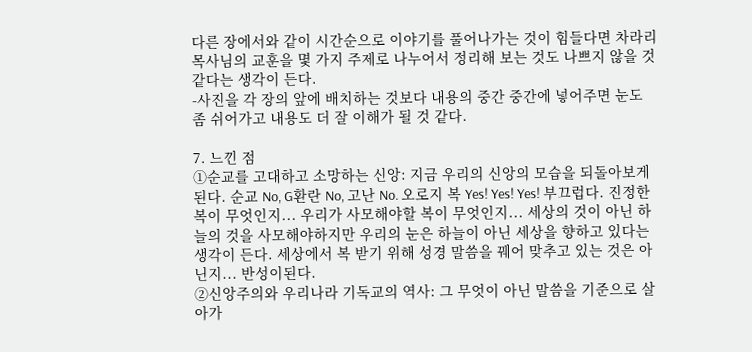다른 장에서와 같이 시간순으로 이야기를 풀어나가는 것이 힘들다면 차라리 목사님의 교훈을 몇 가지 주제로 나누어서 정리해 보는 것도 나쁘지 않을 것 같다는 생각이 든다.
-사진을 각 장의 앞에 배치하는 것보다 내용의 중간 중간에 넣어주면 눈도 좀 쉬어가고 내용도 더 잘 이해가 될 것 같다.

7. 느낀 점
①순교를 고대하고 소망하는 신앙: 지금 우리의 신앙의 모습을 되돌아보게 된다. 순교 No, G환란 No, 고난 No. 오로지 복 Yes! Yes! Yes! 부끄럽다. 진정한 복이 무엇인지... 우리가 사모해야할 복이 무엇인지... 세상의 것이 아닌 하늘의 것을 사모해야하지만 우리의 눈은 하늘이 아닌 세상을 향하고 있다는 생각이 든다. 세상에서 복 받기 위해 성경 말씀을 꿰어 맞추고 있는 것은 아닌지... 반성이된다.
②신앙주의와 우리나라 기독교의 역사: 그 무엇이 아닌 말씀을 기준으로 살아가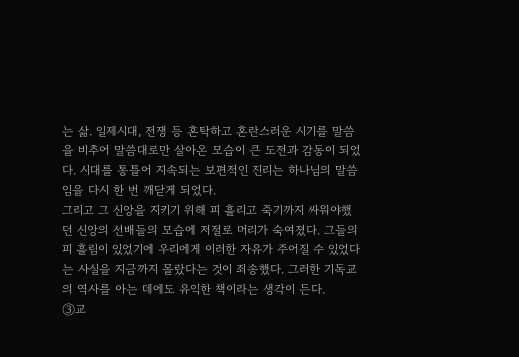는 삶. 일제시대, 전쟁 등 혼탁하고 혼란스러운 시기를 말씀을 비추어 말씀대로만 살아온 모습이 큰 도전과 감동이 되었다. 시대를 통틀어 지속되는 보편적인 진리는 하나님의 말씀임을 다시 한 번 깨닫게 되었다.
그리고 그 신앙을 지키기 위해 피 흘리고 죽기까지 싸워야했던 신앙의 선배들의 모습에 저절로 머리가 숙여졌다. 그들의 피 흘림이 있었기에 우리에게 이러한 자유가 주어질 수 있었다는 사실을 지금까지 몰랐다는 것이 죄송했다. 그러한 기독교의 역사를 아는 데에도 유익한 책이라는 생각이 든다.
③교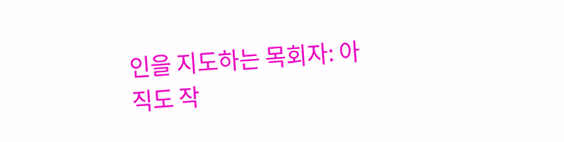인을 지도하는 목회자: 아직도 작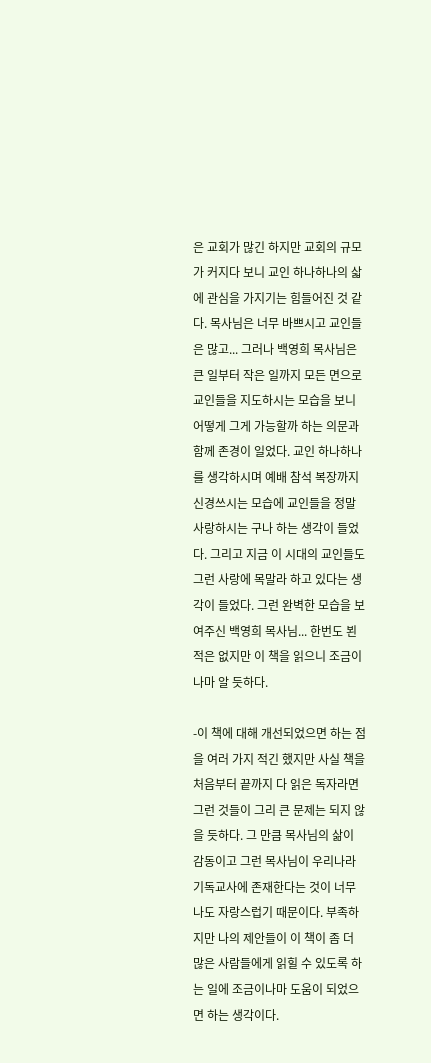은 교회가 많긴 하지만 교회의 규모가 커지다 보니 교인 하나하나의 삷에 관심을 가지기는 힘들어진 것 같다. 목사님은 너무 바쁘시고 교인들은 많고... 그러나 백영희 목사님은 큰 일부터 작은 일까지 모든 면으로 교인들을 지도하시는 모습을 보니 어떻게 그게 가능할까 하는 의문과 함께 존경이 일었다. 교인 하나하나를 생각하시며 예배 참석 복장까지 신경쓰시는 모습에 교인들을 정말 사랑하시는 구나 하는 생각이 들었다. 그리고 지금 이 시대의 교인들도 그런 사랑에 목말라 하고 있다는 생각이 들었다. 그런 완벽한 모습을 보여주신 백영희 목사님... 한번도 뵌 적은 없지만 이 책을 읽으니 조금이나마 알 듯하다.

-이 책에 대해 개선되었으면 하는 점을 여러 가지 적긴 했지만 사실 책을 처음부터 끝까지 다 읽은 독자라면 그런 것들이 그리 큰 문제는 되지 않을 듯하다. 그 만큼 목사님의 삶이 감동이고 그런 목사님이 우리나라 기독교사에 존재한다는 것이 너무나도 자랑스럽기 때문이다. 부족하지만 나의 제안들이 이 책이 좀 더 많은 사람들에게 읽힐 수 있도록 하는 일에 조금이나마 도움이 되었으면 하는 생각이다.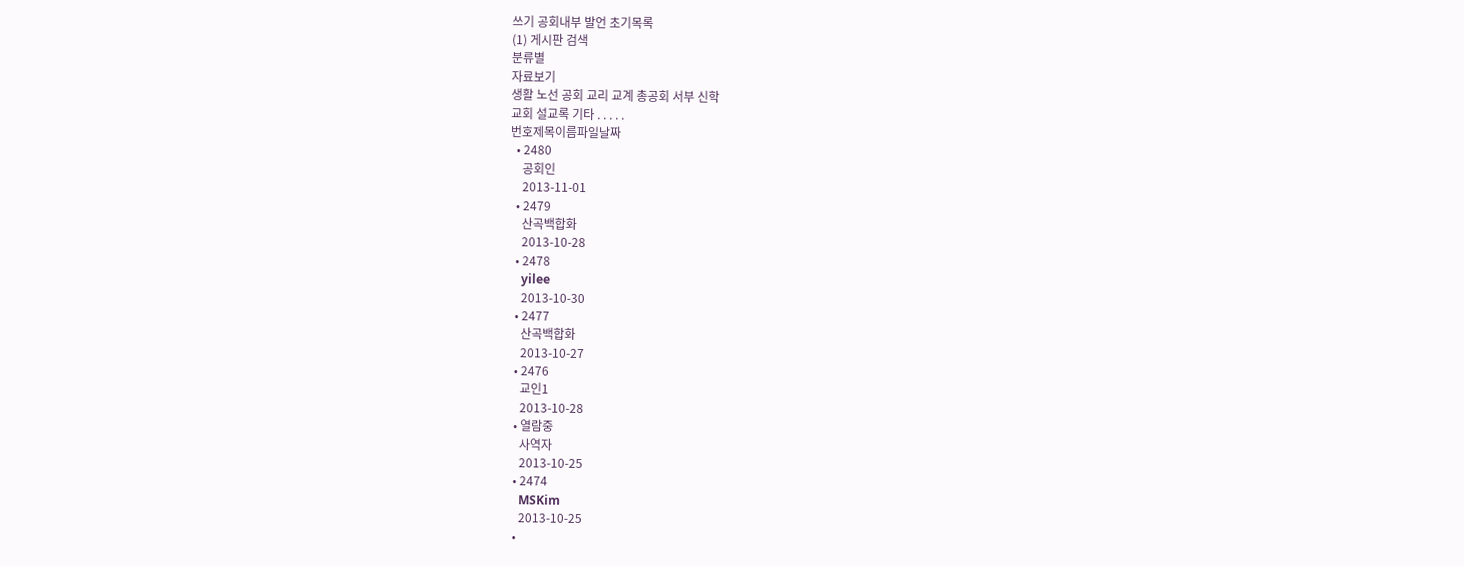쓰기 공회내부 발언 초기목록
(1) 게시판 검색
분류별
자료보기
생활 노선 공회 교리 교계 총공회 서부 신학
교회 설교록 기타 . . . . .
번호제목이름파일날짜
  • 2480
    공회인
    2013-11-01
  • 2479
    산곡백합화
    2013-10-28
  • 2478
    yilee
    2013-10-30
  • 2477
    산곡백합화
    2013-10-27
  • 2476
    교인1
    2013-10-28
  • 열람중
    사역자
    2013-10-25
  • 2474
    MSKim
    2013-10-25
  •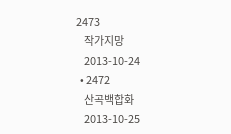2473
    작가지망
    2013-10-24
  • 2472
    산곡백합화
    2013-10-25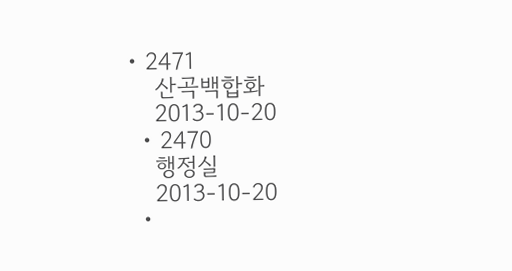• 2471
    산곡백합화
    2013-10-20
  • 2470
    행정실
    2013-10-20
  •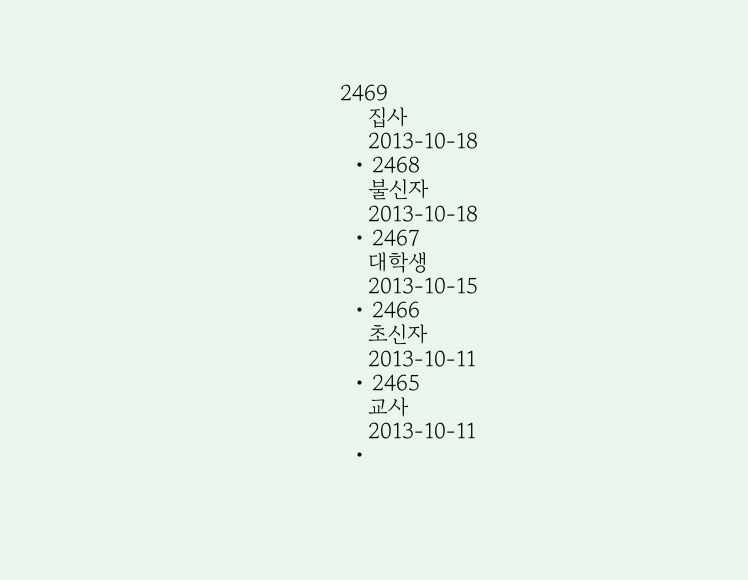2469
    집사
    2013-10-18
  • 2468
    불신자
    2013-10-18
  • 2467
    대학생
    2013-10-15
  • 2466
    초신자
    2013-10-11
  • 2465
    교사
    2013-10-11
  •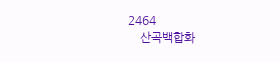2464
    산곡백합화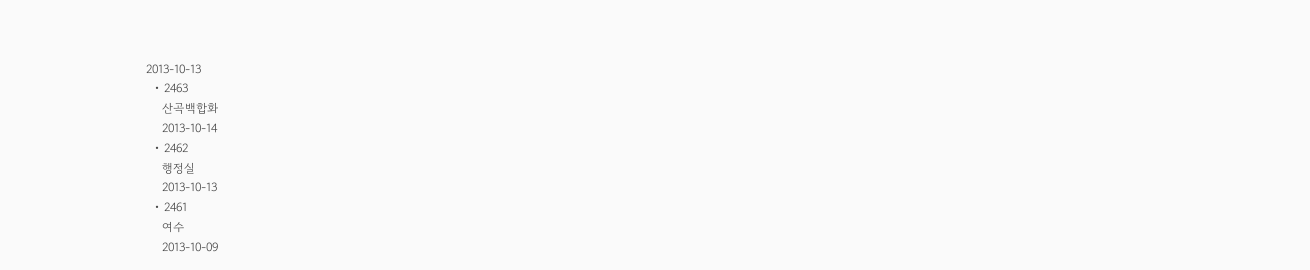2013-10-13
  • 2463
    산곡백합화
    2013-10-14
  • 2462
    행정실
    2013-10-13
  • 2461
    여수
    2013-10-09